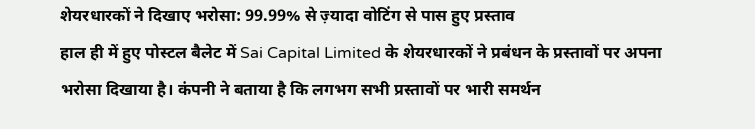शेयरधारकों ने दिखाए भरोसा: 99.99% से ज़्यादा वोटिंग से पास हुए प्रस्ताव
हाल ही में हुए पोस्टल बैलेट में Sai Capital Limited के शेयरधारकों ने प्रबंधन के प्रस्तावों पर अपना भरोसा दिखाया है। कंपनी ने बताया है कि लगभग सभी प्रस्तावों पर भारी समर्थन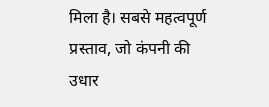मिला है। सबसे महत्वपूर्ण प्रस्ताव, जो कंपनी की उधार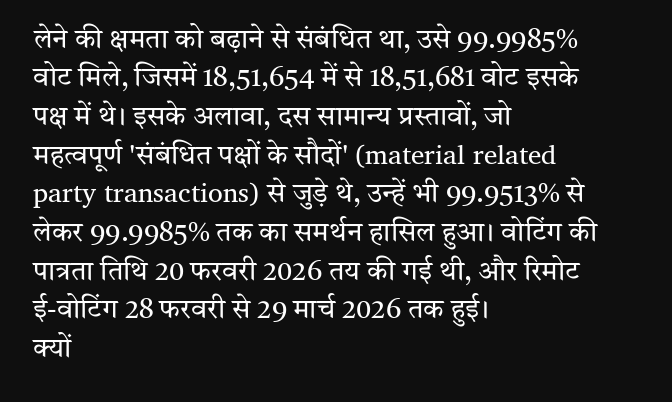लेने की क्षमता को बढ़ाने से संबंधित था, उसे 99.9985% वोट मिले, जिसमें 18,51,654 में से 18,51,681 वोट इसके पक्ष में थे। इसके अलावा, दस सामान्य प्रस्तावों, जो महत्वपूर्ण 'संबंधित पक्षों के सौदों' (material related party transactions) से जुड़े थे, उन्हें भी 99.9513% से लेकर 99.9985% तक का समर्थन हासिल हुआ। वोटिंग की पात्रता तिथि 20 फरवरी 2026 तय की गई थी, और रिमोट ई-वोटिंग 28 फरवरी से 29 मार्च 2026 तक हुई।
क्यों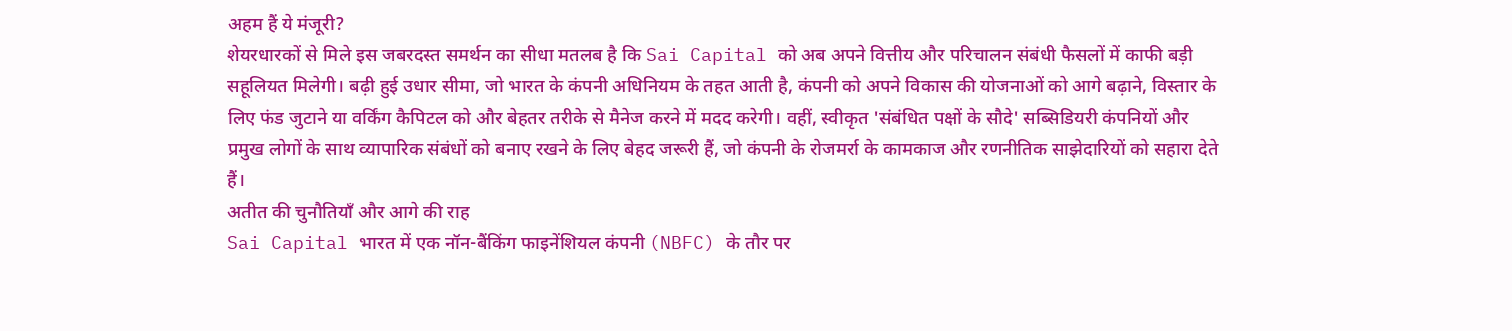अहम हैं ये मंजूरी?
शेयरधारकों से मिले इस जबरदस्त समर्थन का सीधा मतलब है कि Sai Capital को अब अपने वित्तीय और परिचालन संबंधी फैसलों में काफी बड़ी सहूलियत मिलेगी। बढ़ी हुई उधार सीमा, जो भारत के कंपनी अधिनियम के तहत आती है, कंपनी को अपने विकास की योजनाओं को आगे बढ़ाने, विस्तार के लिए फंड जुटाने या वर्किंग कैपिटल को और बेहतर तरीके से मैनेज करने में मदद करेगी। वहीं, स्वीकृत 'संबंधित पक्षों के सौदे' सब्सिडियरी कंपनियों और प्रमुख लोगों के साथ व्यापारिक संबंधों को बनाए रखने के लिए बेहद जरूरी हैं, जो कंपनी के रोजमर्रा के कामकाज और रणनीतिक साझेदारियों को सहारा देते हैं।
अतीत की चुनौतियाँ और आगे की राह
Sai Capital भारत में एक नॉन-बैंकिंग फाइनेंशियल कंपनी (NBFC) के तौर पर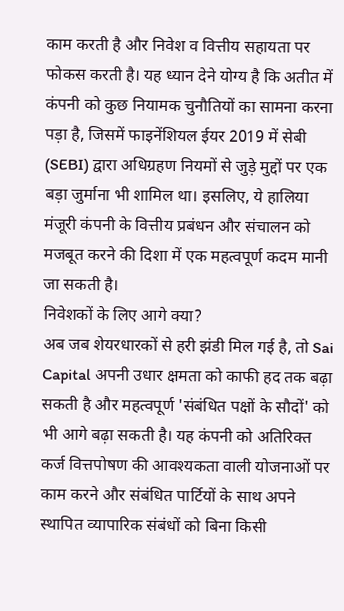काम करती है और निवेश व वित्तीय सहायता पर फोकस करती है। यह ध्यान देने योग्य है कि अतीत में कंपनी को कुछ नियामक चुनौतियों का सामना करना पड़ा है, जिसमें फाइनेंशियल ईयर 2019 में सेबी (SEBI) द्वारा अधिग्रहण नियमों से जुड़े मुद्दों पर एक बड़ा जुर्माना भी शामिल था। इसलिए, ये हालिया मंजूरी कंपनी के वित्तीय प्रबंधन और संचालन को मजबूत करने की दिशा में एक महत्वपूर्ण कदम मानी जा सकती है।
निवेशकों के लिए आगे क्या?
अब जब शेयरधारकों से हरी झंडी मिल गई है, तो Sai Capital अपनी उधार क्षमता को काफी हद तक बढ़ा सकती है और महत्वपूर्ण 'संबंधित पक्षों के सौदों' को भी आगे बढ़ा सकती है। यह कंपनी को अतिरिक्त कर्ज वित्तपोषण की आवश्यकता वाली योजनाओं पर काम करने और संबंधित पार्टियों के साथ अपने स्थापित व्यापारिक संबंधों को बिना किसी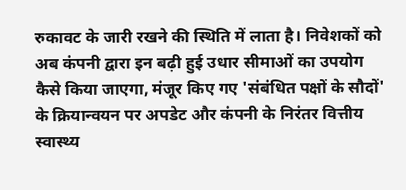रुकावट के जारी रखने की स्थिति में लाता है। निवेशकों को अब कंपनी द्वारा इन बढ़ी हुई उधार सीमाओं का उपयोग कैसे किया जाएगा, मंजूर किए गए 'संबंधित पक्षों के सौदों' के क्रियान्वयन पर अपडेट और कंपनी के निरंतर वित्तीय स्वास्थ्य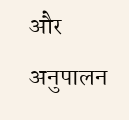और अनुपालन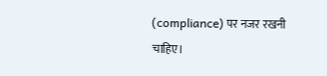(compliance) पर नजर रखनी चाहिए।